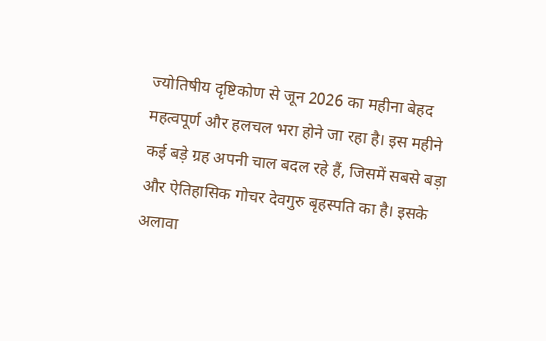ज्योतिषीय दृष्टिकोण से जून 2026 का महीना बेहद महत्वपूर्ण और हलचल भरा होने जा रहा है। इस महीने कई बड़े ग्रह अपनी चाल बदल रहे हैं, जिसमें सबसे बड़ा और ऐतिहासिक गोचर देवगुरु बृहस्पति का है। इसके अलावा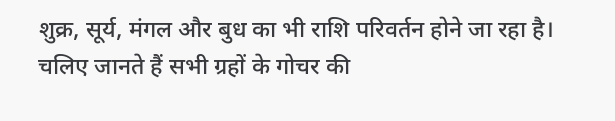शुक्र, सूर्य, मंगल और बुध का भी राशि परिवर्तन होने जा रहा है। चलिए जानते हैं सभी ग्रहों के गोचर की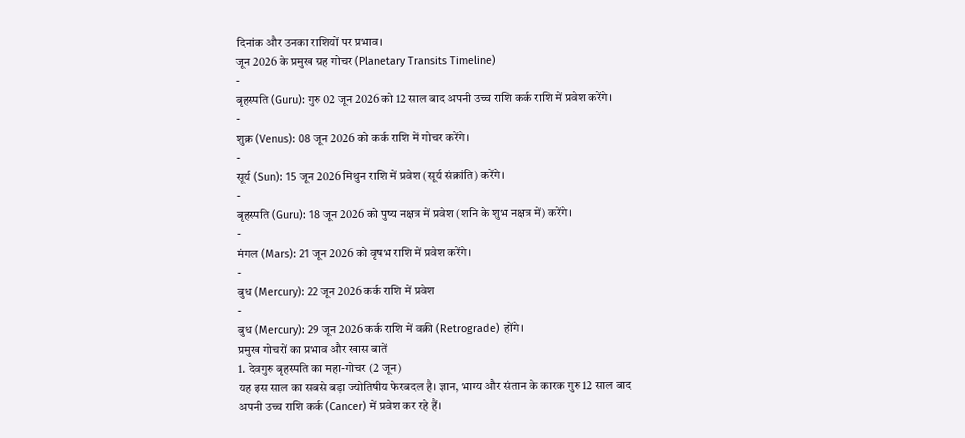दिनांक और उनका राशियों पर प्रभाव।
जून 2026 के प्रमुख ग्रह गोचर (Planetary Transits Timeline)
-
बृहस्पति (Guru): गुरु 02 जून 2026 को 12 साल बाद अपनी उच्च राशि कर्क राशि में प्रवेश करेंगे।
-
शुक्र (Venus): 08 जून 2026 को कर्क राशि में गोचर करेंगे।
-
सूर्य (Sun): 15 जून 2026 मिथुन राशि में प्रवेश (सूर्य संक्रांति) करेंगे।
-
बृहस्पति (Guru): 18 जून 2026 को पुष्य नक्षत्र में प्रवेश (शनि के शुभ नक्षत्र में) करेंगे।
-
मंगल (Mars): 21 जून 2026 को वृषभ राशि में प्रवेश करेंगे।
-
बुध (Mercury): 22 जून 2026 कर्क राशि में प्रवेश
-
बुध (Mercury): 29 जून 2026 कर्क राशि में वक्री (Retrograde) होंगे।
प्रमुख गोचरों का प्रभाव और खास बातें
1. देवगुरु बृहस्पति का महा-गोचर (2 जून)
यह इस साल का सबसे बड़ा ज्योतिषीय फेरबदल है। ज्ञान, भाग्य और संतान के कारक गुरु 12 साल बाद अपनी उच्च राशि कर्क (Cancer) में प्रवेश कर रहे हैं।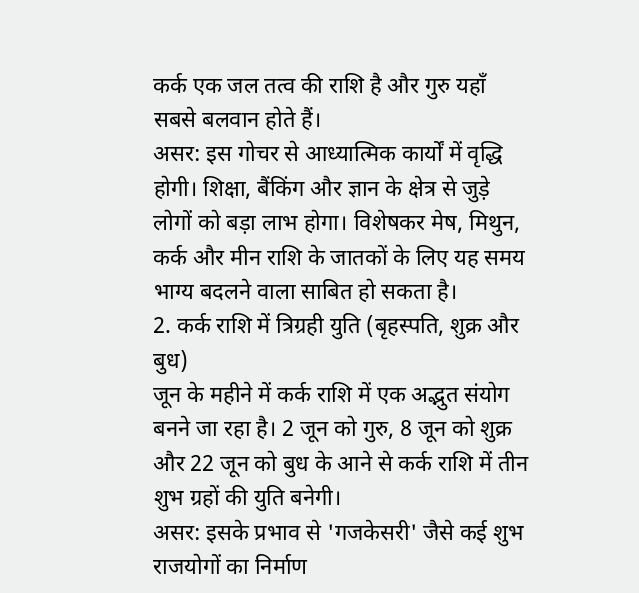कर्क एक जल तत्व की राशि है और गुरु यहाँ सबसे बलवान होते हैं।
असर: इस गोचर से आध्यात्मिक कार्यों में वृद्धि होगी। शिक्षा, बैंकिंग और ज्ञान के क्षेत्र से जुड़े लोगों को बड़ा लाभ होगा। विशेषकर मेष, मिथुन, कर्क और मीन राशि के जातकों के लिए यह समय भाग्य बदलने वाला साबित हो सकता है।
2. कर्क राशि में त्रिग्रही युति (बृहस्पति, शुक्र और बुध)
जून के महीने में कर्क राशि में एक अद्भुत संयोग बनने जा रहा है। 2 जून को गुरु, 8 जून को शुक्र और 22 जून को बुध के आने से कर्क राशि में तीन शुभ ग्रहों की युति बनेगी।
असर: इसके प्रभाव से 'गजकेसरी' जैसे कई शुभ राजयोगों का निर्माण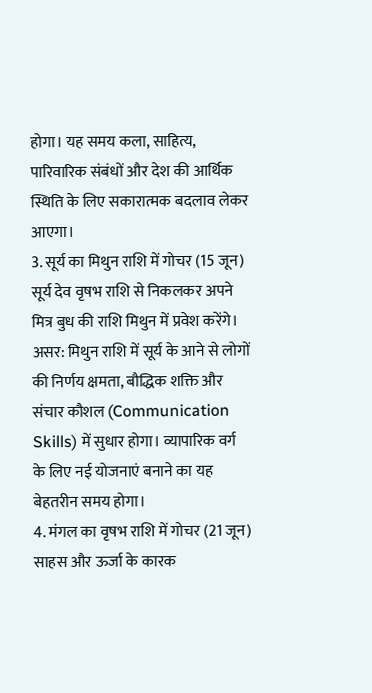होगा। यह समय कला, साहित्य, पारिवारिक संबंधों और देश की आर्थिक स्थिति के लिए सकारात्मक बदलाव लेकर आएगा।
3. सूर्य का मिथुन राशि में गोचर (15 जून)
सूर्य देव वृषभ राशि से निकलकर अपने मित्र बुध की राशि मिथुन में प्रवेश करेंगे।
असर: मिथुन राशि में सूर्य के आने से लोगों की निर्णय क्षमता, बौद्धिक शक्ति और संचार कौशल (Communication Skills) में सुधार होगा। व्यापारिक वर्ग के लिए नई योजनाएं बनाने का यह बेहतरीन समय होगा।
4. मंगल का वृषभ राशि में गोचर (21 जून)
साहस और ऊर्जा के कारक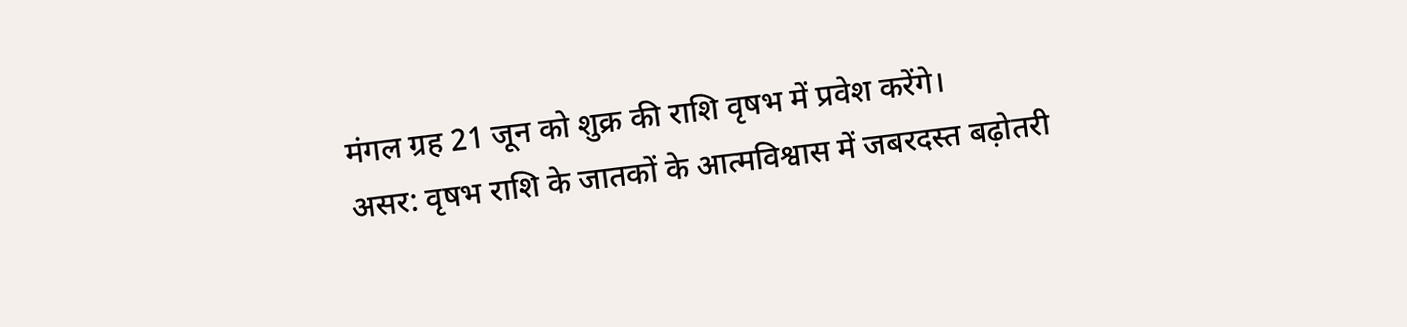मंगल ग्रह 21 जून को शुक्र की राशि वृषभ में प्रवेश करेंगे।
असर: वृषभ राशि के जातकों के आत्मविश्वास में जबरदस्त बढ़ोतरी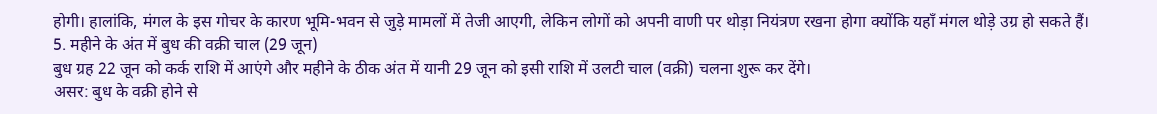होगी। हालांकि, मंगल के इस गोचर के कारण भूमि-भवन से जुड़े मामलों में तेजी आएगी, लेकिन लोगों को अपनी वाणी पर थोड़ा नियंत्रण रखना होगा क्योंकि यहाँ मंगल थोड़े उग्र हो सकते हैं।
5. महीने के अंत में बुध की वक्री चाल (29 जून)
बुध ग्रह 22 जून को कर्क राशि में आएंगे और महीने के ठीक अंत में यानी 29 जून को इसी राशि में उलटी चाल (वक्री) चलना शुरू कर देंगे।
असर: बुध के वक्री होने से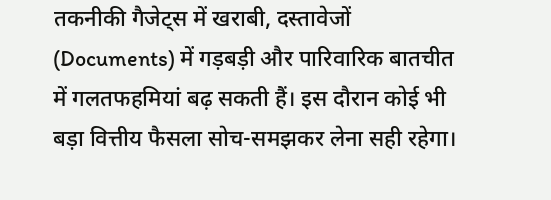तकनीकी गैजेट्स में खराबी, दस्तावेजों (Documents) में गड़बड़ी और पारिवारिक बातचीत में गलतफहमियां बढ़ सकती हैं। इस दौरान कोई भी बड़ा वित्तीय फैसला सोच-समझकर लेना सही रहेगा।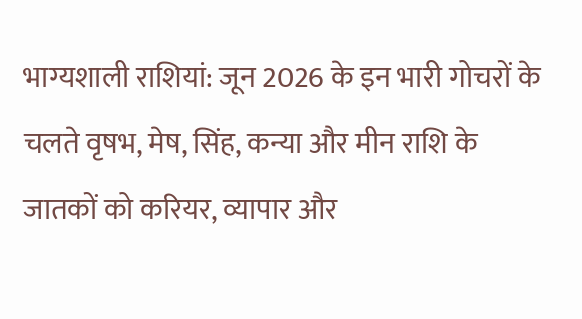भाग्यशाली राशियां: जून 2026 के इन भारी गोचरों के चलते वृषभ, मेष, सिंह, कन्या और मीन राशि के जातकों को करियर, व्यापार और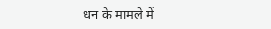धन के मामले में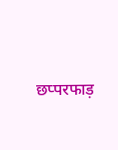छप्परफाड़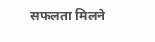सफलता मिलने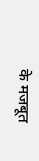के मजबूत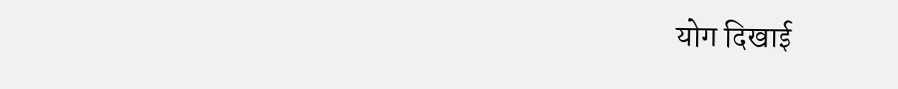योग दिखाई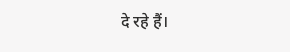दे रहे हैं।